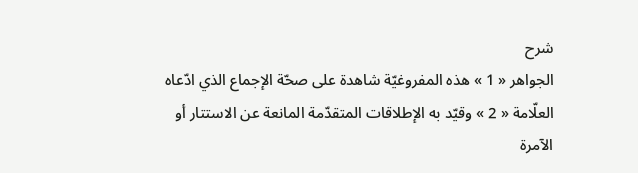شرح
الجواهر « 1 » هذه المفروغيّة شاهدة على صحّة الإجماع الذي ادّعاه العلّامة « 2 » وقيّد به الإطلاقات المتقدّمة المانعة عن الاستتار أو الآمرة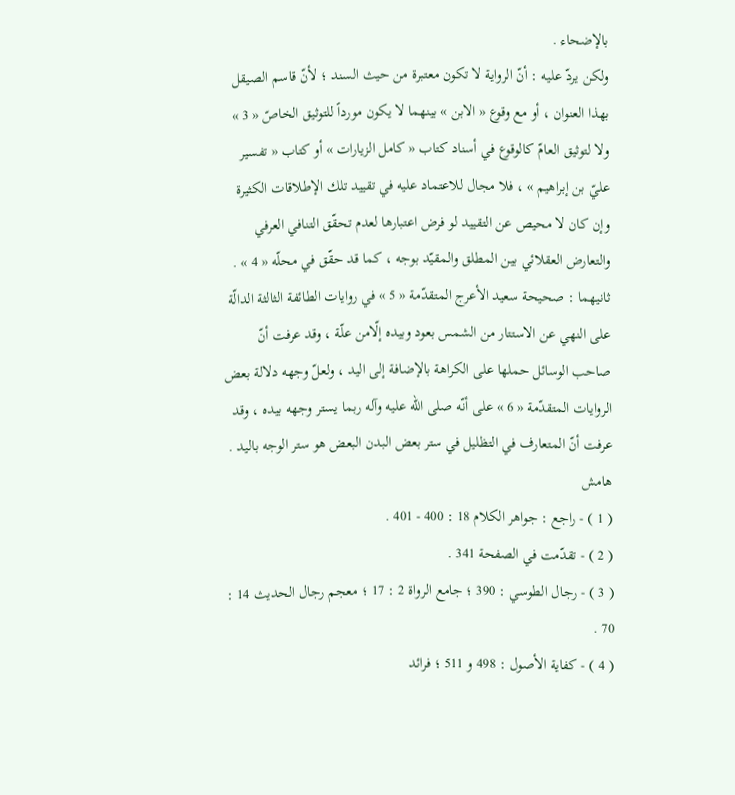بالإضحاء .
ولكن يردّ عليه : أنّ الرواية لا تكون معتبرة من حيث السند ؛ لأنّ قاسم الصيقل بهذا العنوان ، أو مع وقوع « الابن » بينهما لا يكون مورداً للتوثيق الخاصّ « 3 » ولا لتوثيق العامّ كالوقوع في أسناد كتاب « كامل الزيارات » أو كتاب « تفسير عليّ بن إبراهيم » ، فلا مجال للاعتماد عليه في تقييد تلك الإطلاقات الكثيرة وإن كان لا محيص عن التقييد لو فرض اعتبارها لعدم تحقّق التنافي العرفي والتعارض العقلائي بين المطلق والمقيّد بوجه ، كما قد حقّق في محلّه « 4 » .
ثانيهما : صحيحة سعيد الأعرج المتقدّمة « 5 » في روايات الطائفة الثالثة الدالّة على النهي عن الاستتار من الشمس بعود وبيده إلّامن علّة ، وقد عرفت أنّ صاحب الوسائل حملها على الكراهة بالإضافة إلى اليد ، ولعلّ وجهه دلالة بعض الروايات المتقدّمة « 6 » على أنّه صلى الله عليه وآله ربما يستر وجهه بيده ، وقد عرفت أنّ المتعارف في التظليل في ستر بعض البدن البعض هو ستر الوجه باليد .
هامش
( 1 ) - راجع : جواهر الكلام 18 : 400 - 401 .
( 2 ) - تقدّمت في الصفحة 341 .
( 3 ) - رجال الطوسي : 390 ؛ جامع الرواة 2 : 17 ؛ معجم رجال الحديث 14 : 70 .
( 4 ) - كفاية الأصول : 498 و 511 ؛ فرائد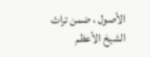الأصول ، ضمن تراث الشيخ الأعظم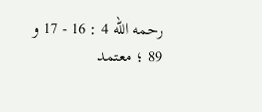رحمه الله 4 : 16 - 17 و 89 ؛ معتمد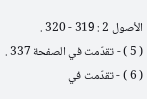الأصول 2 : 319 - 320 .
( 5 ) - تقدّمت في الصفحة 337 .
( 6 ) - تقدّمت في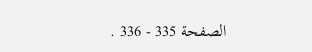الصفحة 335 - 336 .